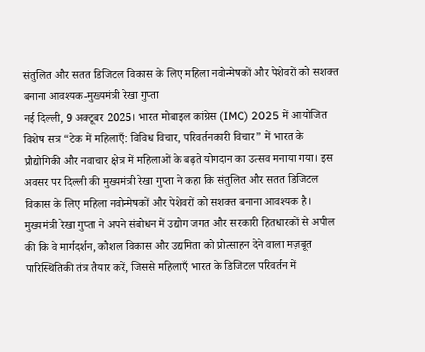संतुलित और सतत डिजिटल विकास के लिए महिला नवोन्मेषकों और पेशेवरों को सशक्त बनाना आवश्यक-मुख्यमंत्री रेखा गुप्ता
नई दिल्ली, 9 अक्टूबर 2025। भारत मोबाइल कांग्रेस (IMC) 2025 में आयोजित विशेष सत्र “टेक में महिलाएँ: विविध विचार, परिवर्तनकारी विचार” में भारत के प्रौद्योगिकी और नवाचार क्षेत्र में महिलाओं के बढ़ते योगदान का उत्सव मनाया गया। इस अवसर पर दिल्ली की मुख्यमंत्री रेखा गुप्ता ने कहा कि संतुलित और सतत डिजिटल विकास के लिए महिला नवोन्मेषकों और पेशेवरों को सशक्त बनाना आवश्यक है।
मुख्यमंत्री रेखा गुप्ता ने अपने संबोधन में उद्योग जगत और सरकारी हितधारकों से अपील की कि वे मार्गदर्शन, कौशल विकास और उद्यमिता को प्रोत्साहन देने वाला मज़बूत पारिस्थितिकी तंत्र तैयार करें, जिससे महिलाएँ भारत के डिजिटल परिवर्तन में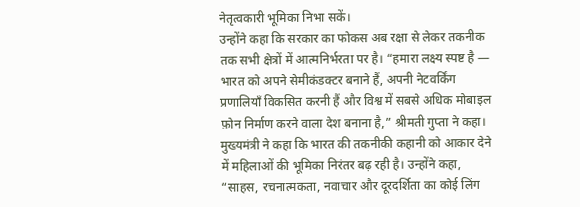नेतृत्वकारी भूमिका निभा सकें।
उन्होंने कहा कि सरकार का फोकस अब रक्षा से लेकर तकनीक तक सभी क्षेत्रों में आत्मनिर्भरता पर है। “हमारा लक्ष्य स्पष्ट है — भारत को अपने सेमीकंडक्टर बनाने हैं, अपनी नेटवर्किंग प्रणालियाँ विकसित करनी हैं और विश्व में सबसे अधिक मोबाइल फ़ोन निर्माण करने वाला देश बनाना है,” श्रीमती गुप्ता ने कहा।
मुख्यमंत्री ने कहा कि भारत की तकनीकी कहानी को आकार देने में महिलाओं की भूमिका निरंतर बढ़ रही है। उन्होंने कहा, “साहस, रचनात्मकता, नवाचार और दूरदर्शिता का कोई लिंग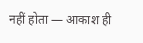नहीं होता — आकाश ही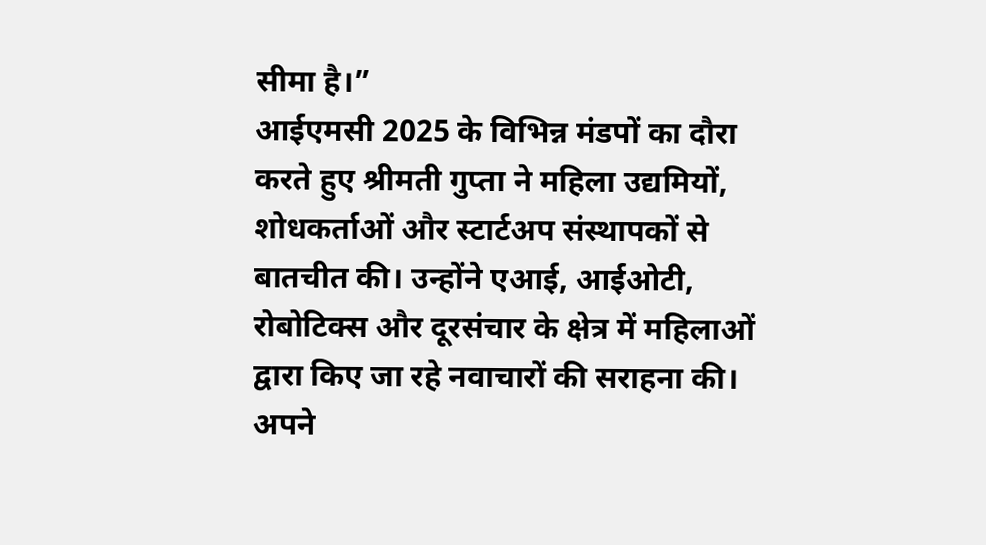सीमा है।”
आईएमसी 2025 के विभिन्न मंडपों का दौरा करते हुए श्रीमती गुप्ता ने महिला उद्यमियों, शोधकर्ताओं और स्टार्टअप संस्थापकों से बातचीत की। उन्होंने एआई, आईओटी, रोबोटिक्स और दूरसंचार के क्षेत्र में महिलाओं द्वारा किए जा रहे नवाचारों की सराहना की।
अपने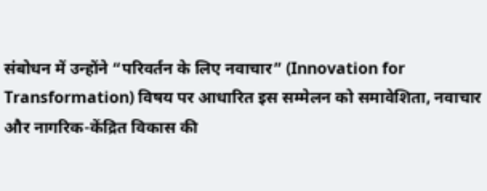संबोधन में उन्होंने “परिवर्तन के लिए नवाचार” (Innovation for Transformation) विषय पर आधारित इस सम्मेलन को समावेशिता, नवाचार और नागरिक-केंद्रित विकास की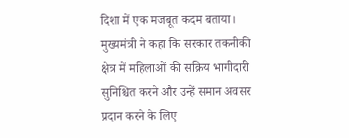दिशा में एक मजबूत कदम बताया। मुख्यमंत्री ने कहा कि सरकार तकनीकी क्षेत्र में महिलाओं की सक्रिय भागीदारी सुनिश्चित करने और उन्हें समान अवसर प्रदान करने के लिए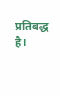प्रतिबद्ध है।